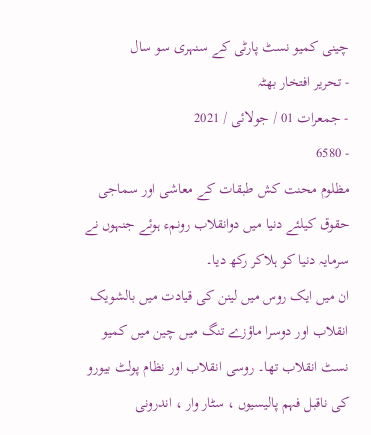چینی کمیو نسٹ پارٹی کے سنہری سو سال
- تحریر افتخار بھٹہ
- جمعرات 01 / جولائی / 2021
- 6580
مظلوم محنت کش طبقات کے معاشی اور سماجی حقوق کیلئے دنیا میں دوانقلاب رونمء ہوئے جنہوں نے سرمایہ دنیا کو ہلاکر رکھ دیا۔
ان میں ایک روس میں لینن کی قیادت میں بالشویک انقلاب اور دوسرا ماؤزے تنگ میں چین میں کمیو نسٹ انقلاب تھا۔ روسی انقلاب اور نظام پولٹ بیورو کی ناقبل فہم پالیسیوں ، سٹار وار ، اندرونی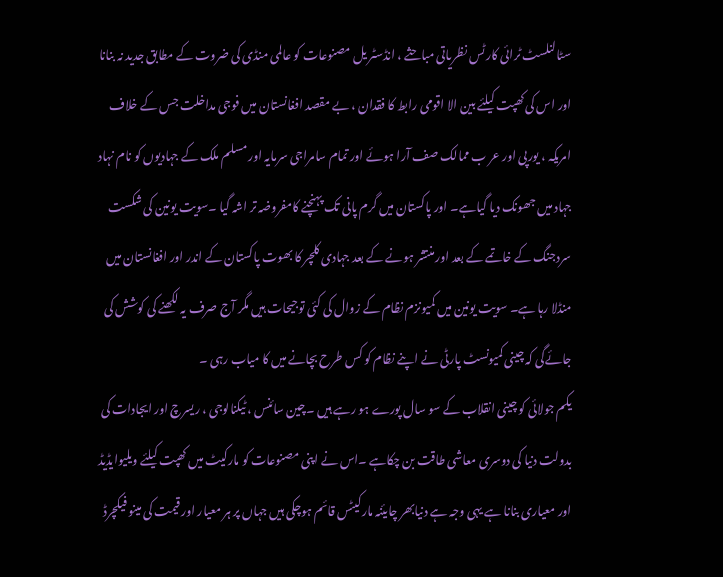سٹالنلسٹ ٹرائی کارٹس نظریاتی مباحثے ، انڈسٹر یل مصنوعات کو عالمی منڈی کی ضروت کے مطابق جدید نہ بنانا اور اس کی کھپت کیلئے بین الا اقومی رابط کا فقدان ، بے مقصد افغانستان میں فوجی مداخلت جس کے خلاف امریکہ ، یورپی اور عر ب ممالک صف آرا ہوئے اور تمام سامراجی سرمایہ اور مسلم ملک کے جہادیوں کو نام نہاد جہاد میں جھونک دیا گیاہے۔ اور پاکستان میں گرم پانی تک پہنچنے کامفروضہ تر اشہ گیا ۔سویت یونین کی شکست سردجنگ کے خاتمے کے بعد اور منتشر ہونے کے بعد جہادی کلچر کا بھوت پاکستان کے اندر اور افغانستان میں منڈلا رہا ہے۔ سویت یونین میں کمیونزم نظام کے زوال کی کئی توجیحات ہیں مگر آج صرف یہ لکھنے کی کوشش کی جائےگی کہ چینی کمیونسٹ پارٹی نے اپنے نظام کو کس طرح بچانے میں کا میاب رہی ۔
یکم جولائی کو چینی انقلاب کے سو سال پورے ہو رہے ہیں ۔چین سائنس ، ٹیکنالوجی ، ریسرچ اور ایجادات کی بدولت دنیا کی دوسری معاشی طاقت بن چکاہے ۔اس نے اپنی مصنوعات کو مارکیٹ میں کھپت کیلئے ویلیوایڈیڈ اور معیاری بنانا ہے یہی وجہ ہے دنیابھر چایئنہ مارکیٹس قائم ہوچکی ہیں جہاں پر ہر معیار اور قیمت کی مینو فیکچرڈ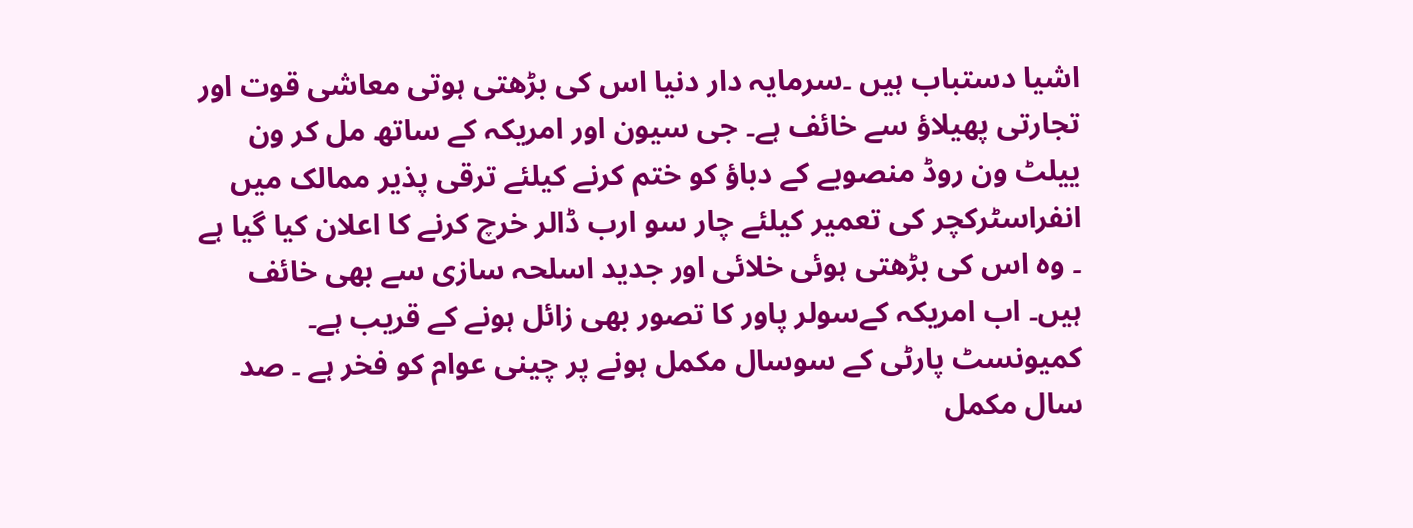اشیا دستباب ہیں ۔سرمایہ دار دنیا اس کی بڑھتی ہوتی معاشی قوت اور تجارتی پھیلاؤ سے خائف ہے۔ جی سیون اور امریکہ کے ساتھ مل کر ون ییلٹ ون روڈ منصوبے کے دباؤ کو ختم کرنے کیلئے ترقی پذیر ممالک میں انفراسٹرکچر کی تعمیر کیلئے چار سو ارب ڈالر خرچ کرنے کا اعلان کیا گیا ہے ۔ وہ اس کی بڑھتی ہوئی خلائی اور جدید اسلحہ سازی سے بھی خائف ہیں۔ اب امریکہ کےسولر پاور کا تصور بھی زائل ہونے کے قریب ہے۔
کمیونسٹ پارٹی کے سوسال مکمل ہونے پر چینی عوام کو فخر ہے ۔ صد سال مکمل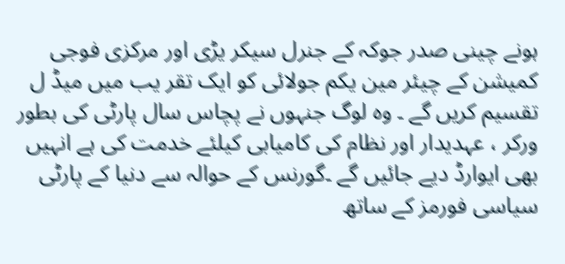ہونے چینی صدر جوکہ کے جنرل سیکر یڑی اور مرکزی فوجی کمیشن کے چیئر مین یکم جولائی کو ایک تقر یب میں میڈ ل تقسیم کریں گے ۔ وہ لوگ جنہوں نے پچاس سال پارٹی کی بطور ورکر ، عہدیدار اور نظام کی کامیابی کیلئے خدمت کی ہے انہیں بھی ایوارڈ دیے جائیں گے ۔گورنس کے حوالہ سے دنیا کے پارٹی سیاسی فورمز کے ساتھ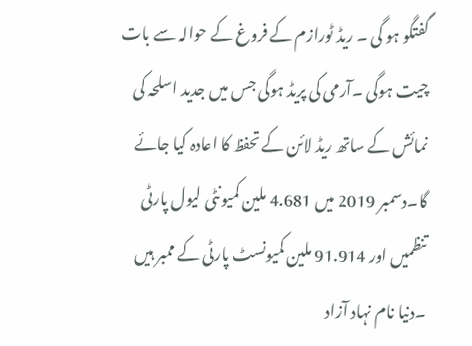گفتگو ہو گی ۔ ریڈ ٹورازم کے فروغ کے حوالہ سے بات چیت ہوگی ۔آرمی کی پریڈ ہوگی جس میں جدید اسلحہ کی نمائش کے ساتھ ریڈ لائن کے تحفظ کا اعادہ کیا جائے گا۔دسمبر 2019 میں 4.681 ملین کمیونٹی لیول پارٹی تنظمیں اور 91.914 ملین کمیونسٹ پارٹی کے ممبر ہیں ۔دنیا نام نہاد آزاد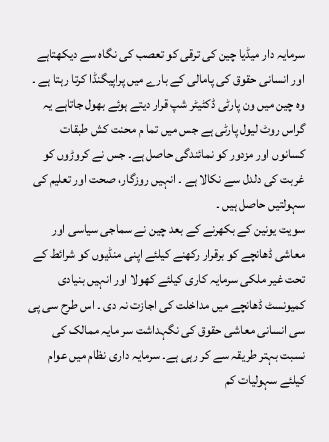سرمایہ دار میڈیا چین کی ترقی کو تعصب کی نگاہ سے دیکھتاہے اور انسانی حقوق کی پامالی کے بارے میں پراپیگنڈا کرتا رہتا ہے ۔ وہ چین میں ون پارٹی ڈکٹیٹر شپ قرار دیتے ہوئے بھول جاتاہے یہ گراس روٹ لیول پارٹی ہے جس میں تما م محنت کش طبقات کسانوں اور مزدور کو نمائندگی حاصل ہے۔ جس نے کروڑوں کو غربت کی دلدل سے نکالا ہے ۔ انہیں روزگار، صحت اور تعلیم کی سہولتیں حاصل ہیں ۔
سویت یونین کے بکھرنے کے بعد چین نے سماجی سیاسی اور معاشی ڈھانچے کو برقرار رکھنے کیلئے اپنی منڈیوں کو شرائط کے تحت غیر ملکی سرمایہ کاری کیلئے کھولا اور انہیں بنیادی کمیونسٹ ڈھانچے میں مداخلت کی اجازت نہ دی ۔ اس طرح سی پی سی انسانی معاشی حقوق کی نگہداشت سر مایہ ممالک کی نسبت بہتر طریقہ سے کر رہی ہے۔ سرمایہ داری نظام میں عوام کیلئے سہولیات کم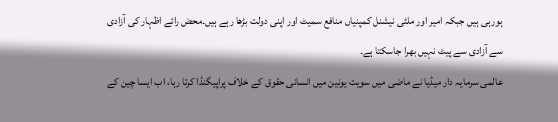ہورہی ہیں جبکہ امیر اور ملٹی نیشنل کمپنیاں منافع سمیٹ اور اپنی دولت بڑھا رہے ہیں۔محض رائے اظہار کی آزادی سے آزادی سے پیٹ نہیں بھرا جاسکتا ہے۔
عالمی سرمایہ دار میڈیا نے ماضی میں سویت یونین میں انسانی حقوق کے خلاف پراپیگنڈا کرتا رہا، اب ایسا چین کے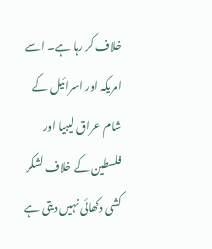خلاف کر رہا ہے۔ اسے امریکہ اور اسرائیل کے شام عراق لیبیا اور فلسطین کے خلاف لشکر کشی دکھائی نہیں دیتی ہے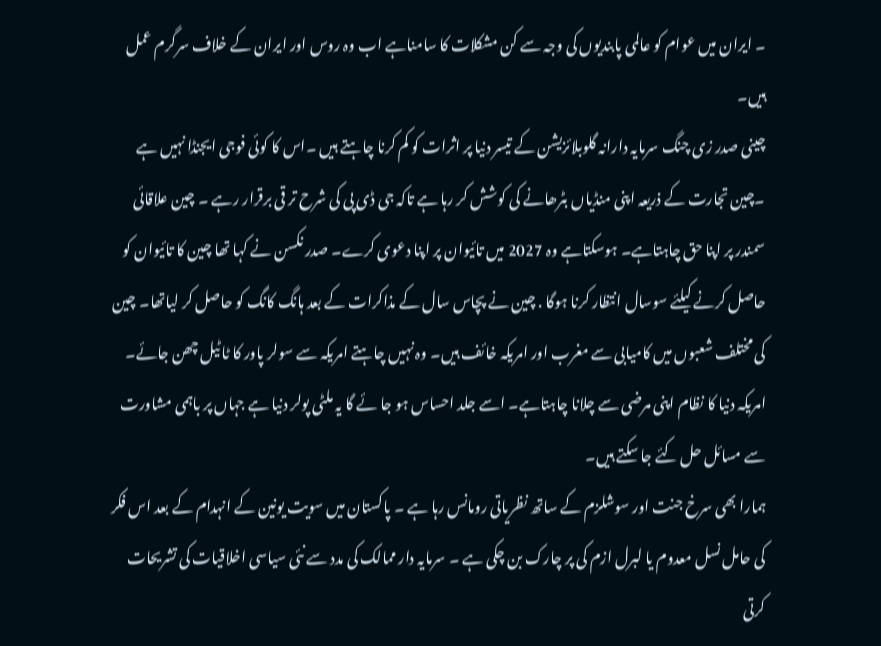۔ ایران میں عوام کو عالمی پابندیوں کی وجہ سے کن مشکلات کا سامناہے اب وہ روس اور ایران کے خلاف سرگرم عمل ہیں۔
چینی صدر زی چنگ سرمایہ دارانہ گلوبلائزیشن کے تیسر دنیا پر اثرات کو کم کرنا چاہتے ہیں ۔اس کا کوئی فوجی ایجنڈا نہیں ہے ۔چین تجارت کے ذریعہ اپنی منڈیاں بٹرھانے کی کوشش کر رہا ہے تاکہ جی ڈی پی کی شرح تر قی برقرار رہے ۔ چین علاقائی سمندر پر اپنا حق چاہتاہے۔ ہوسکتاہے وہ 2027 میں تائیوان پر اپنا دعوی کرے۔ صدر نکسن نے کہا تھا چین کا تائیوان کو حاصل کرنے کیلئے سوسال انتظار کرنا ہوگا . چین نے پچاس سال کے مذاکرات کے بعد ہانگ کانگ کو حاصل کر لیاتھا۔ چین کی مختلف شعبوں میں کامیابی سے مغرب اور امریکہ خائف ہیں۔ وہ نہیں چاہتے امریکہ سے سولر پاور کا ٹا ٹیل چھن جائے۔ امریکہ دنیا کا نظام اپنی مرضی سے چلانا چاہتاہے۔ اسے جلد احساس ہو جا ئے گا یہ ملٹی پولر دنیا ہے جہاں پر باہمی مشاورت سے مسائل حل کئے جا سکتے ہیں۔
ہمارا بھی سرخ جنت اور سوشلزم کے ساتھ نظریاتی رومانس رہا ہے ۔ پاکستان میں سویت یونین کے انہدام کے بعد اس فکر کی حامل نسل معدوم یا لبرل ازم کی پر چارک بن چکی ہے ۔ سرمایہ دار ممالک کی مدد سے نئی سیاسی اخلاقیات کی تشریحات کرتی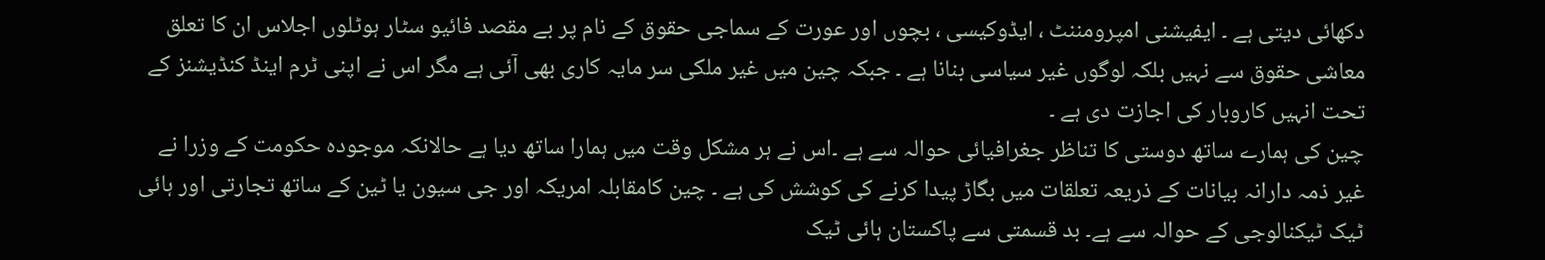دکھائی دیتی ہے ۔ ایفیشنی امپرومننٹ ، ایڈوکیسی ، بچوں اور عورت کے سماجی حقوق کے نام پر بے مقصد فائیو سٹار ہوٹلوں اجلاس ان کا تعلق معاشی حقوق سے نہیں بلکہ لوگوں غیر سیاسی بنانا ہے ۔ جبکہ چین میں غیر ملکی سر مایہ کاری بھی آئی ہے مگر اس نے اپنی ٹرم اینڈ کنڈیشنز کے تحت انہیں کاروبار کی اجازت دی ہے ۔
چین کی ہمارے ساتھ دوستی کا تناظر جغرافیائی حوالہ سے ہے ۔اس نے ہر مشکل وقت میں ہمارا ساتھ دیا ہے حالانکہ موجودہ حکومت کے وزرا نے غیر ذمہ دارانہ بیانات کے ذریعہ تعلقات میں بگاڑ پیدا کرنے کی کوشش کی ہے ۔ چین کامقابلہ امریکہ اور جی سیون یا ٹین کے ساتھ تجارتی اور ہائی ٹیک ٹیکنالوجی کے حوالہ سے ہے۔ بد قسمتی سے پاکستان ہائی ٹیک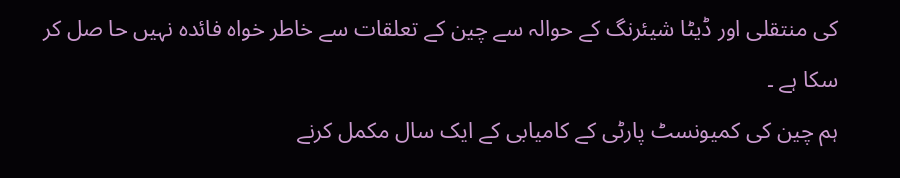کی منتقلی اور ڈیٹا شیئرنگ کے حوالہ سے چین کے تعلقات سے خاطر خواہ فائدہ نہیں حا صل کر سکا ہے ۔
ہم چین کی کمیونسٹ پارٹی کے کامیابی کے ایک سال مکمل کرنے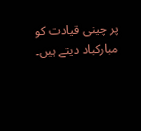پر چینی قیادت کو مبارکباد دیتے ہیں۔